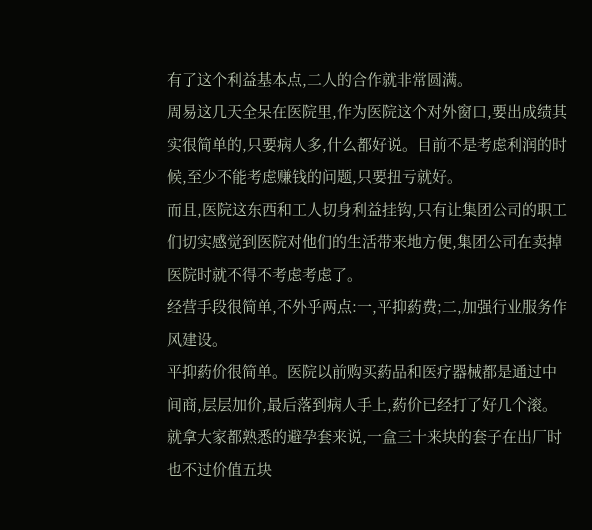有了这个利益基本点,二人的合作就非常圆满。
周易这几天全呆在医院里,作为医院这个对外窗口,要出成绩其实很简单的,只要病人多,什么都好说。目前不是考虑利润的时候,至少不能考虑赚钱的问题,只要扭亏就好。
而且,医院这东西和工人切身利益挂钩,只有让集团公司的职工们切实感觉到医院对他们的生活带来地方便,集团公司在卖掉医院时就不得不考虑考虑了。
经营手段很简单,不外乎两点:一,平抑葯费;二,加强行业服务作风建设。
平抑葯价很简单。医院以前购买葯品和医疗器械都是通过中间商,层层加价,最后落到病人手上,葯价已经打了好几个滚。就拿大家都熟悉的避孕套来说,一盒三十来块的套子在出厂时也不过价值五块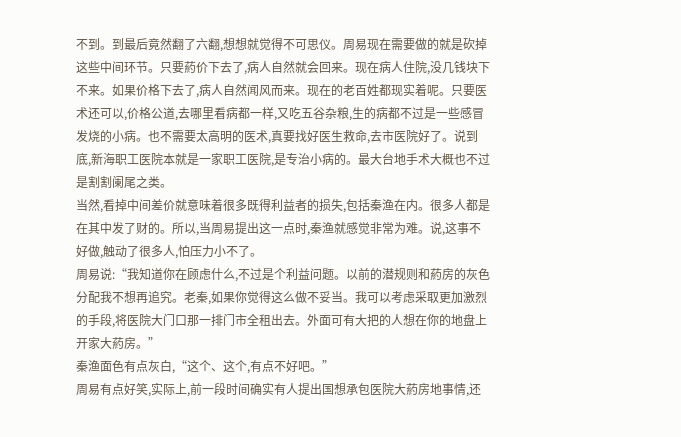不到。到最后竟然翻了六翻,想想就觉得不可思仪。周易现在需要做的就是砍掉这些中间环节。只要葯价下去了,病人自然就会回来。现在病人住院,没几钱块下不来。如果价格下去了,病人自然闻风而来。现在的老百姓都现实着呢。只要医术还可以,价格公道,去哪里看病都一样,又吃五谷杂粮,生的病都不过是一些感冒发烧的小病。也不需要太高明的医术,真要找好医生救命,去市医院好了。说到底,新海职工医院本就是一家职工医院,是专治小病的。最大台地手术大概也不过是割割阑尾之类。
当然,看掉中间差价就意味着很多既得利益者的损失,包括秦渔在内。很多人都是在其中发了财的。所以,当周易提出这一点时,秦渔就感觉非常为难。说,这事不好做,触动了很多人,怕压力小不了。
周易说:“我知道你在顾虑什么,不过是个利益问题。以前的潜规则和葯房的灰色分配我不想再追究。老秦,如果你觉得这么做不妥当。我可以考虑采取更加激烈的手段,将医院大门口那一排门市全租出去。外面可有大把的人想在你的地盘上开家大葯房。”
秦渔面色有点灰白,“这个、这个,有点不好吧。”
周易有点好笑,实际上,前一段时间确实有人提出国想承包医院大葯房地事情,还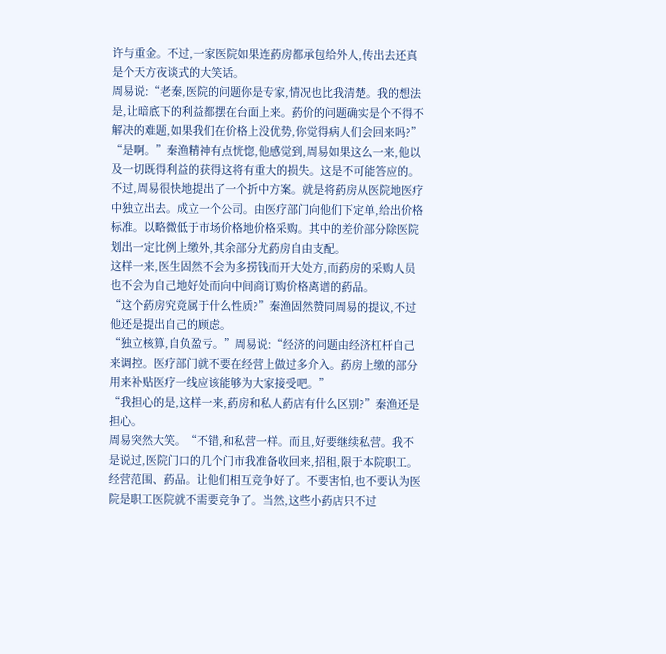许与重金。不过,一家医院如果连葯房都承包给外人,传出去还真是个天方夜谈式的大笑话。
周易说:“老秦,医院的问题你是专家,情况也比我清楚。我的想法是,让暗底下的利益都摆在台面上来。葯价的问题确实是个不得不解决的难题,如果我们在价格上没优势,你觉得病人们会回来吗?”
“是啊。”秦渔精神有点恍惚,他感觉到,周易如果这么一来,他以及一切既得利益的获得这将有重大的损失。这是不可能答应的。
不过,周易很快地提出了一个折中方案。就是将葯房从医院地医疗中独立出去。成立一个公司。由医疗部门向他们下定单,给出价格标准。以略微低于市场价格地价格采购。其中的差价部分除医院划出一定比例上缴外,其余部分尤葯房自由支配。
这样一来,医生固然不会为多捞钱而开大处方,而葯房的采购人员也不会为自己地好处而向中间商订购价格离谱的葯品。
“这个葯房究竟属于什么性质?”秦渔固然赞同周易的提议,不过他还是提出自己的顾虑。
“独立核算,自负盈亏。”周易说:“经济的问题由经济杠杆自己来调控。医疗部门就不要在经营上做过多介入。葯房上缴的部分用来补贴医疗一线应该能够为大家接受吧。”
“我担心的是,这样一来,葯房和私人葯店有什么区别?”秦渔还是担心。
周易突然大笑。“不错,和私营一样。而且,好要继续私营。我不是说过,医院门口的几个门市我准备收回来,招租,限于本院职工。经营范围、葯品。让他们相互竞争好了。不要害怕,也不要认为医院是职工医院就不需要竞争了。当然,这些小葯店只不过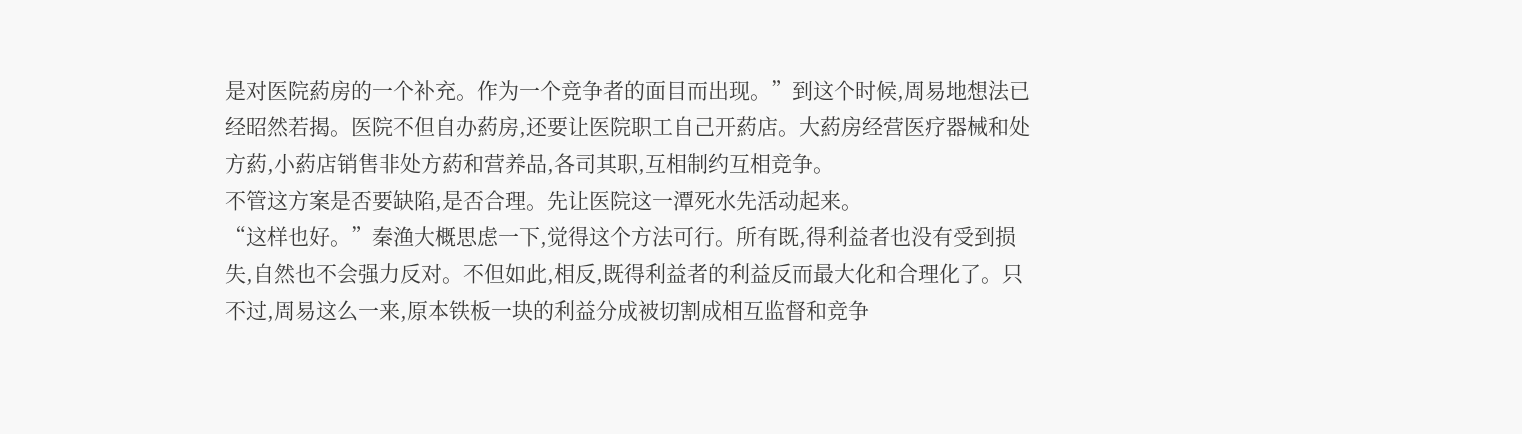是对医院葯房的一个补充。作为一个竞争者的面目而出现。”到这个时候,周易地想法已经昭然若揭。医院不但自办葯房,还要让医院职工自己开葯店。大葯房经营医疗器械和处方葯,小葯店销售非处方葯和营养品,各司其职,互相制约互相竞争。
不管这方案是否要缺陷,是否合理。先让医院这一潭死水先活动起来。
“这样也好。”秦渔大概思虑一下,觉得这个方法可行。所有既,得利益者也没有受到损失,自然也不会强力反对。不但如此,相反,既得利益者的利益反而最大化和合理化了。只不过,周易这么一来,原本铁板一块的利益分成被切割成相互监督和竞争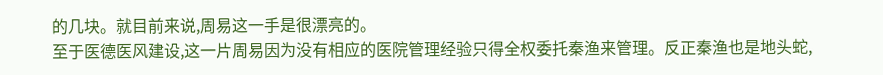的几块。就目前来说,周易这一手是很漂亮的。
至于医德医风建设,这一片周易因为没有相应的医院管理经验只得全权委托秦渔来管理。反正秦渔也是地头蛇,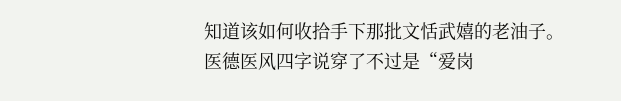知道该如何收拾手下那批文恬武嬉的老油子。
医德医风四字说穿了不过是“爱岗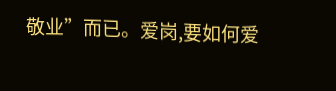敬业”而已。爱岗,要如何爱